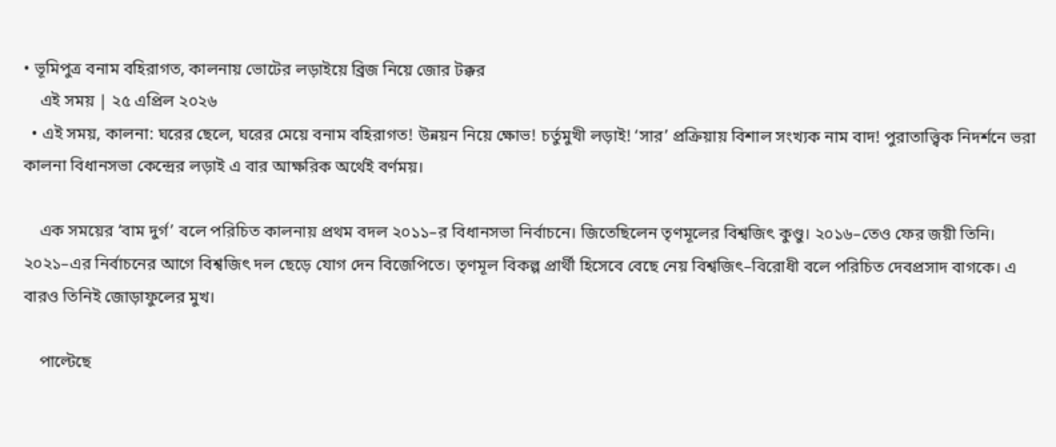• ভূমিপুত্র বনাম বহিরাগত, কালনায় ভোটের লড়াইয়ে ব্রিজ নিয়ে জোর টক্কর
    এই সময় | ২৫ এপ্রিল ২০২৬
  • এই সময়, কালনা: ঘরের ছেলে, ঘরের মেয়ে বনাম বহিরাগত! উন্নয়ন নিয়ে ক্ষোভ! চর্তুমুখী লড়াই! ‘সার’ প্রক্রিয়ায় বিশাল সংখ্যক নাম বাদ! পুরাতাত্ত্বিক নিদর্শনে ভরা কালনা বিধানসভা কেন্দ্রের লড়াই এ বার আক্ষরিক অর্থেই বর্ণময়।

    এক সময়ের ‘বাম দুর্গ’ বলে পরিচিত কালনায় প্রথম বদল ২০১১–র বিধানসভা নির্বাচনে। জিতেছিলেন তৃণমূলের বিশ্বজিৎ কুণ্ডু। ২০১৬–তেও ফের জয়ী তিনি। ২০২১–এর নির্বাচনের আগে বিশ্বজিৎ দল ছেড়ে যোগ দেন বিজেপিতে। তৃণমূল বিকল্প প্রার্থী হিসেবে বেছে নেয় বিশ্বজিৎ–বিরোধী বলে পরিচিত দেবপ্রসাদ বাগকে। এ বারও তিনিই জোড়াফুলের মুখ।

    পাল্টেছে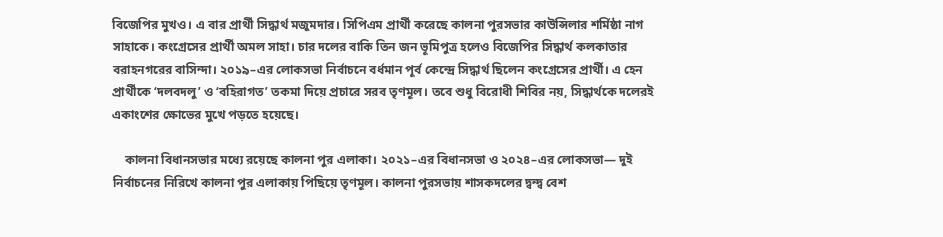বিজেপির মুখও। এ বার প্রার্থী সিদ্ধার্থ মজুমদার। সিপিএম প্রার্থী করেছে কালনা পুরসভার কাউন্সিলার শর্মিষ্ঠা নাগ সাহাকে। কংগ্রেসের প্রার্থী অমল সাহা। চার দলের বাকি তিন জন ভূমিপুত্র হলেও বিজেপির সিদ্ধার্থ কলকাতার বরাহনগরের বাসিন্দা। ২০১৯–এর লোকসভা নির্বাচনে বর্ধমান পূর্ব কেন্দ্রে সিদ্ধার্থ ছিলেন কংগ্রেসের প্রার্থী। এ হেন প্রার্থীকে ‘দলবদলু’ ও ‘বহিরাগত’ তকমা দিয়ে প্রচারে সরব তৃণমূল। তবে শুধু বিরোধী শিবির নয়, সিদ্ধার্থকে দলেরই একাংশের ক্ষোভের মুখে পড়তে হয়েছে।

    কালনা বিধানসভার মধ্যে রয়েছে কালনা পুর এলাকা। ২০২১–এর বিধানসভা ও ২০২৪–এর লোকসভা— দুই নির্বাচনের নিরিখে কালনা পুর এলাকায় পিছিয়ে তৃণমূল। কালনা পুরসভায় শাসকদলের দ্বন্দ্ব বেশ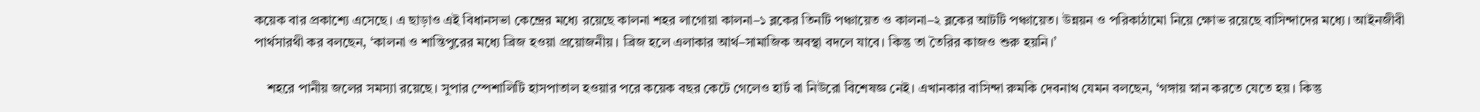কয়েক বার প্রকাশ্যে এসেছে। এ ছাড়াও এই বিধানসভা কেন্দ্রের মধ্যে রয়েছে কালনা শহর লাগোয়া কালনা–১ ব্লকের তিনটি পঞ্চায়েত ও কালনা–২ ব্লকের আটটি পঞ্চায়েত। উন্নয়ন ও পরিকাঠামো নিয়ে ক্ষোভ রয়েছে বাসিন্দাদের মধ্যে। আইনজীবী পার্থসারথী কর বলছেন, ‘কালনা ও শান্তিপুরের মধ্যে ব্রিজ হওয়া প্রয়োজনীয়। ব্রিজ হলে এলাকার আর্থ–সামাজিক অবস্থা বদলে যাবে। কিন্তু তা তৈরির কাজও শুরু হয়নি।’

    শহরে পানীয় জলের সমস্যা রয়েছে। সুপার স্পেশালিটি হাসপাতাল হওয়ার পরে কয়েক বছর কেটে গেলেও হার্ট বা নিউরো বিশেষজ্ঞ নেই। এখানকার বাসিন্দা রুমকি দেবনাথ যেমন বলছেন, ‘গঙ্গায় স্নান করতে যেতে হয়। কিন্তু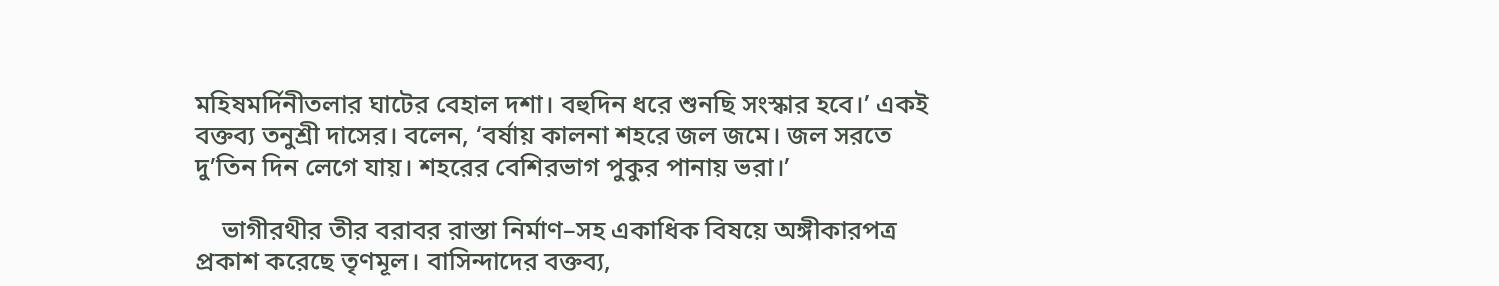মহিষমর্দিনীতলার ঘাটের বেহাল দশা। বহুদিন ধরে শুনছি সংস্কার হবে।’ একই বক্তব্য তনুশ্রী দাসের। বলেন, ‘বর্ষায় কালনা শহরে জল জমে। জল সরতে দু’তিন দিন লেগে যায়। শহরের বেশিরভাগ পুকুর পানায় ভরা।’

    ভাগীরথীর তীর বরাবর রাস্তা নির্মাণ–সহ একাধিক বিষয়ে অঙ্গীকারপত্র প্রকাশ করেছে তৃণমূল। বাসিন্দাদের বক্তব্য,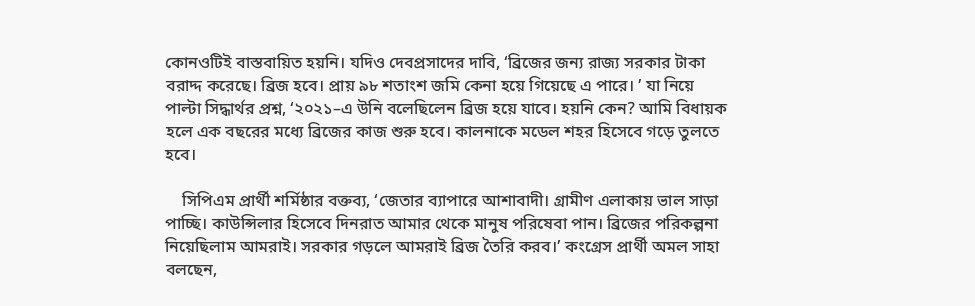কোনওটিই বাস্তবায়িত হয়নি। যদিও দেবপ্রসাদের দাবি, ‘ব্রিজের জন্য রাজ্য সরকার টাকা বরাদ্দ করেছে। ব্রিজ হবে। প্রায় ৯৮ শতাংশ জমি কেনা হয়ে গিয়েছে এ পারে। ’ যা নিয়ে পাল্টা সিদ্ধার্থর প্রশ্ন, ‘২০২১–এ উনি বলেছিলেন ব্রিজ হয়ে যাবে। হয়নি কেন? আমি বিধায়ক হলে এক বছরের মধ্যে ব্রিজের কাজ শুরু হবে। কালনাকে মডেল শহর হিসেবে গড়ে তুলতে হবে।

    সিপিএম প্রার্থী শর্মিষ্ঠার বক্তব্য, ‘জেতার ব্যাপারে আশাবাদী। গ্রামীণ এলাকায় ভাল সাড়া পাচ্ছি। কাউন্সিলার হিসেবে দিনরাত আমার থেকে মানুষ পরিষেবা পান। ব্রিজের পরিকল্পনা নিয়েছিলাম আমরাই। সরকার গড়লে আমরাই ব্রিজ তৈরি করব।’ কংগ্রেস প্রার্থী অমল সাহা বলছেন,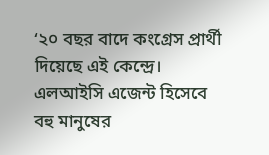‘২০ বছর বাদে কংগ্রেস প্রার্থী দিয়েছে এই কেন্দ্রে। এলআইসি এজেন্ট হিসেবে বহু মানুষের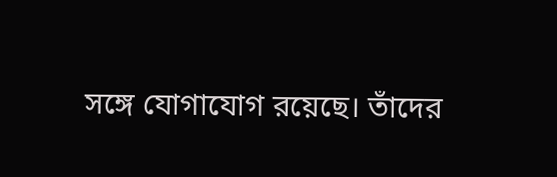সঙ্গে যোগাযোগ রয়েছে। তাঁদের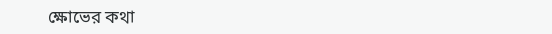ক্ষোভের কথা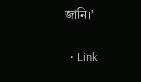জানি।’

  • Link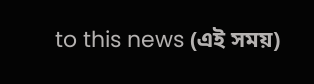to this news (এই সময়)